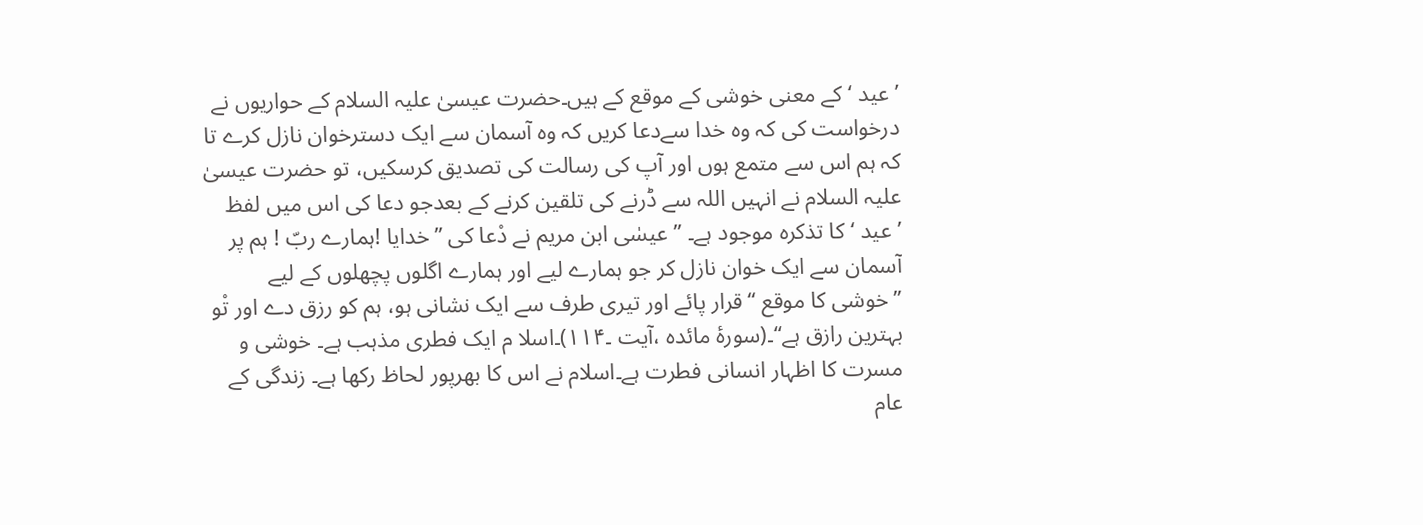’عید ‘کے معنی خوشی کے موقع کے ہیں۔حضرت عیسیٰ علیہ السلام کے حواریوں نے درخواست كی کہ وہ خدا سےدعا کریں کہ وہ آسمان سے ایک دسترخوان نازل کرے تا کہ ہم اس سے متمع ہوں اور آپ کی رسالت کی تصدیق کرسکیں، تو حضرت عیسیٰ علیہ السلام نے انہیں اللہ سے ڈرنے کی تلقین کرنے کے بعدجو دعا کی اس میں لفظ ’عید ‘کا تذکرہ موجود ہے۔ ’’عیسٰی ابن مریم نے دْعا کی ’’خدایا !ہمارے ربّ ! ہم پر آسمان سے ایک خوان نازل کر جو ہمارے لیے اور ہمارے اگلوں پچھلوں کے لیے ’’خوشی کا موقع ‘‘قرار پائے اور تیری طرف سے ایک نشانی ہو، ہم کو رزق دے اور تْو بہترین رازق ہے‘‘۔(سورۂ مائدہ ،آیت ۔۱۱۴)۔اسلا م ایک فطری مذہب ہے۔ خوشی و مسرت کا اظہار انسانی فطرت ہے۔اسلام نے اس کا بھرپور لحاظ رکھا ہے۔ زندگی کے عام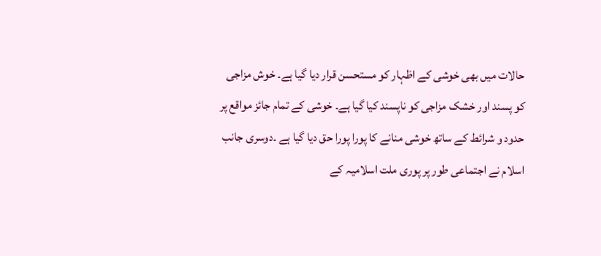حالات میں بھی خوشی کے اظہار کو مستحسن قرار دیا گیا ہے۔ خوش مزاجی کو پسند اور خشک مزاجی کو ناپسند کیا گیا ہے۔ خوشی کے تمام جائز مواقع پر حدود و شرائط کے ساتھ خوشی منانے کا پورا پورا حق دیا گیا ہے ۔دوسری جانب اسلام نے اجتماعی طور پر پوری ملت اسلامیہ کے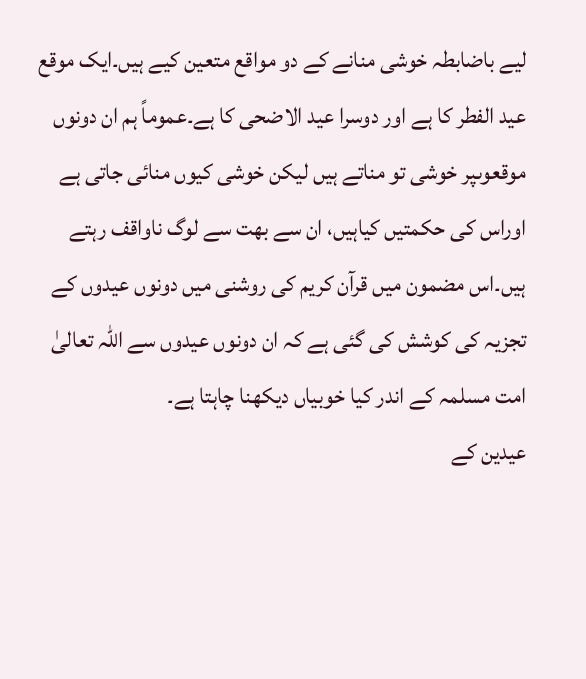لیے باضابطہ خوشی منانے کے دو مواقع متعین کیے ہیں۔ایک موقع عید الفطر کا ہے اور دوسرا عید الاضحی کا ہے۔عموماً ہم ان دونوں موقعوںپر خوشی تو مناتے ہیں لیکن خوشی کیوں منائی جاتی ہے اوراس کی حکمتیں کیاہیں، ان سے بهت سے لوگ ناواقف رہتے ہیں۔اس مضمون میں قرآن کریم کی روشنی میں دونوں عیدوں کے تجزیہ کی کوشش کی گئی ہے کہ ان دونوں عیدوں سے اللہ تعالیٰ امت مسلمہ کے اندر کیا خوبیاں دیکھنا چاہتا ہے۔
عیدین کے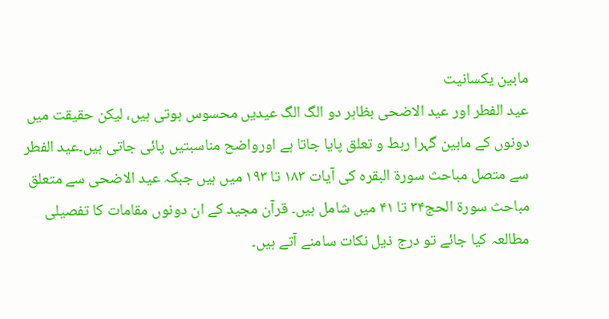مابین یکسانیت
عید الفطر اور عید الاضحی بظاہر دو الگ الگ عیدیں محسوس ہوتی ہیں، لیکن حقیقت میں دونوں کے مابین گہرا ربط و تعلق پایا جاتا ہے اورواضح مناسبتیں پائی جاتی ہیں۔عید الفطر سے متصل مباحث سورۃ البقرہ کی آیات ۱۸۳ تا ۱۹۳ میں ہیں جبکہ عید الاضحی سے متعلق مباحث سورۃ الحج۳۴ تا ۴۱ میں شامل ہیں۔ قرآن مجید کے ان دونوں مقامات کا تفصیلی مطالعہ کیا جائے تو درج ذیل نکات سامنے آتے ہیں۔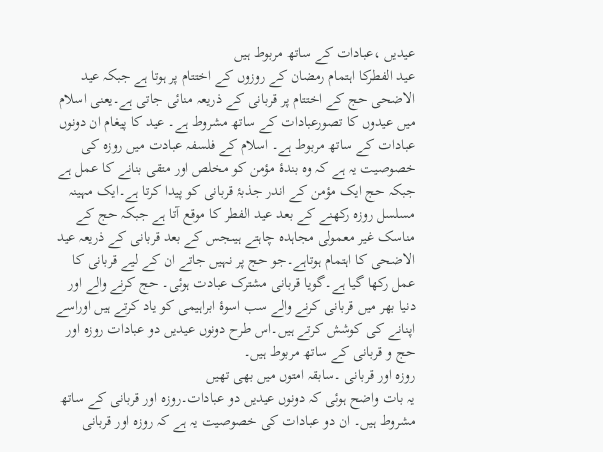عیدیں ،عبادات کے ساتھ مربوط ہیں
عید الفطرکا اہتمام رمضان کے روزوں کے اختتام پر ہوتا ہے جبکہ عید الاضحی حج کے اختتام پر قربانی کے ذریعہ منائی جاتی ہے۔یعنی اسلام میں عیدوں کا تصورعبادات کے ساتھ مشروط ہے۔ عید کا پیغام ان دونوں عبادات کے ساتھ مربوط ہے۔ اسلام کے فلسفہ عبادت میں روزہ کی خصوصیت یہ ہے کہ وہ بندۂ مؤمن کو مخلص اور متقی بنانے کا عمل ہے جبکہ حج ایک مؤمن کے اندر جذبۂ قربانی کو پیدا کرتا ہے۔ایک مہینہ مسلسل روزہ رکھنے کے بعد عید الفطر کا موقع آتا ہے جبکہ حج کے مناسک غیر معمولی مجاہدہ چاہتے ہیںجس کے بعد قربانی کے ذریعہ عید الاضحی کا اہتمام ہوتاہے۔جو حج پر نہیں جاتے ان کے لیے قربانی کا عمل رکھا گیا ہے۔گویا قربانی مشترک عبادت ہوئی۔ حج کرنے والے اور دنیا بھر میں قربانی کرنے والے سب اسوۂ ابراہیمی کو یاد کرتے ہیں اوراسے اپنانے کی کوشش کرتے ہیں۔اس طرح دونوں عیدیں دو عبادات روزہ اور حج و قربانی کے ساتھ مربوط ہیں۔
روزہ اور قربانی ۔سابقہ امتوں میں بھی تھیں
یہ بات واضح ہوئی کہ دونوں عیدیں دو عبادات۔روزہ اور قربانی کے ساتھ مشروط ہیں۔ ان دو عبادات کی خصوصیت یہ ہے کہ روزہ اور قربانی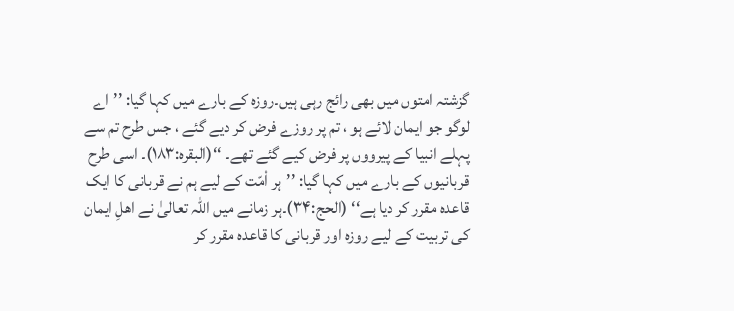گزشتہ امتوں میں بھی رائج رہی ہیں۔روزہ کے بارے میں کہا گیا: ’’اے لوگو جو ایمان لائے ہو ، تم پر روزے فرض کر دیے گئے ، جس طرح تم سے پہلے انبیا کے پیرووں پر فرض کیے گئے تھے۔ ‘‘(البقرہ:۱۸۳)۔ اسی طرح قربانیوں کے بارے میں کہا گیا: ’’ہر اْمّت کے لیے ہم نے قربانی کا ایک قاعدہ مقرر کر دیا ہے‘‘ (الحج:۳۴)۔ہر زمانے میں اللہ تعالیٰ نے اهلِ ایمان کی تربیت کے لیے روزہ اور قربانی کا قاعدہ مقرر کر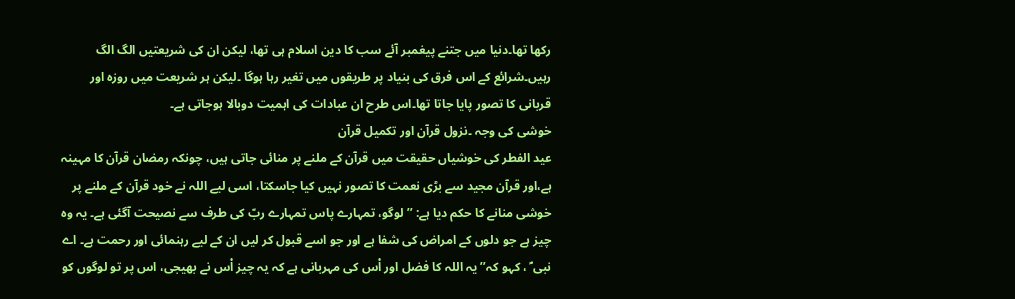رکھا تھا۔دنیا میں جتنے پیغمبر آئے سب کا دین اسلام ہی تھا، لیکن ان کی شریعتیں الگ الگ رہیں۔شرائع کے اس فرق کی بنیاد پر طریقوں میں تغیر رہا ہوگا ۔لیکن ہر شریعت میں روزہ اور قربانی کا تصور پایا جاتا تھا۔اس طرح ان عبادات کی اہمیت دوبالا ہوجاتی ہے۔
خوشی کی وجہ ۔نزول قرآن اور تکمیل قرآن
عید الفطر کی خوشیاں حقیقت میں قرآن کے ملنے پر منائی جاتی ہیں، چونکہ رمضان قرآن کا مہینہ ہے،اور قرآن مجید سے بڑی نعمت کا تصور نہیں کیا جاسکتا، اسی لیے اللہ نے خود قرآن کے ملنے پر خوشی منانے کا حکم دیا ہے: ’’لوگو، تمہارے پاس تمہارے ربّ کی طرف سے نصیحت آگئی ہے۔ یہ وہ چیز ہے جو دلوں کے امراض کی شفا ہے اور جو اسے قبول کر لیں ان کے لیے رہنمائی اور رحمت ہے۔ اے نبی ؐ ، کہو کہ’’ یہ اللہ کا فضل اور اْس کی مہربانی ہے کہ یہ چیز اْس نے بھیجی، اس پر تو لوگوں کو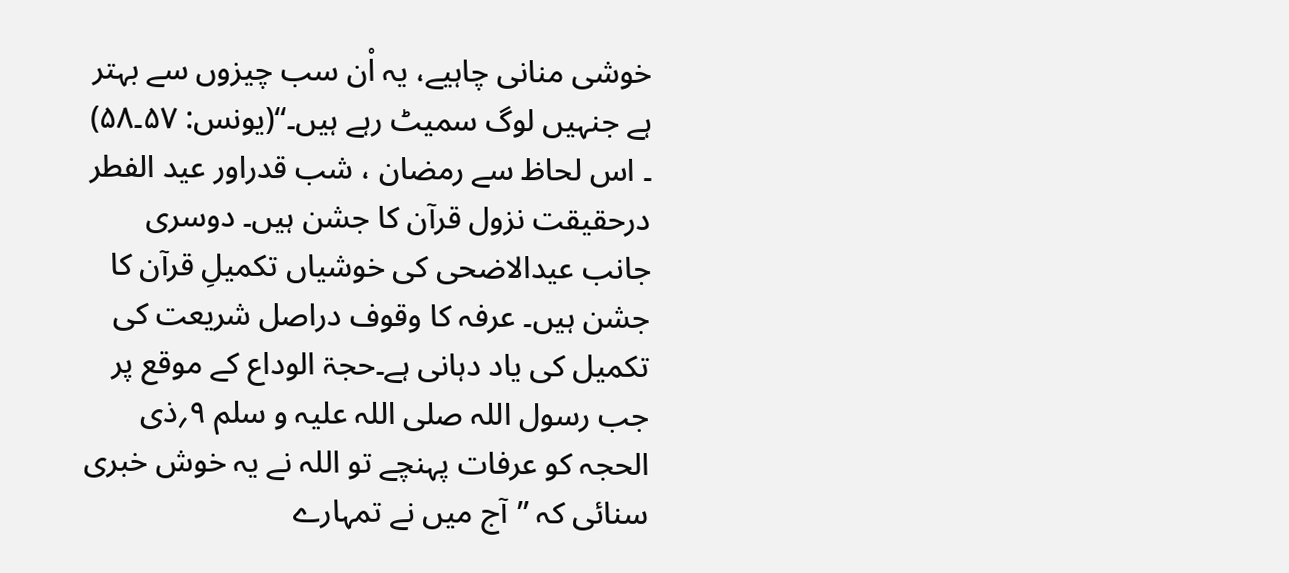خوشی منانی چاہیے، یہ اْن سب چیزوں سے بہتر ہے جنہیں لوگ سمیٹ رہے ہیں۔‘‘(یونس: ۵۷۔۵۸) ۔ اس لحاظ سے رمضان ، شب قدراور عید الفطر درحقیقت نزول قرآن کا جشن ہیں۔ دوسری جانب عیدالاضحی کی خوشیاں تکمیلِ قرآن کا جشن ہیں۔ عرفہ کا وقوف دراصل شریعت کی تکمیل کی یاد دہانی ہے۔حجۃ الوداع کے موقع پر جب رسول اللہ صلی اللہ علیہ و سلم ۹؍ذی الحجہ کو عرفات پہنچے تو اللہ نے یہ خوش خبری سنائی کہ ’’آج میں نے تمہارے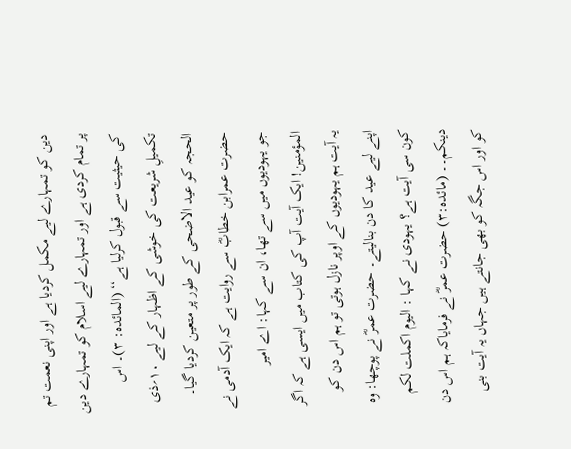دین کو تمہارے لیے مکمل کردیا ہے اور اپنی نعمت تم پر تمام کردی ہے اور تمہارے لیے اسلام کو تمہارے دین کی حیثیت سے قبول کرلیا ہے‘‘ (المائدہ: ۳)۔ اس تکمیلِ شریعت کی خوشی کے اظہار کے لیے ۱۰؍ذی الحجہ کو عید الاضحی کے طور پر متعین کردیا گیا۔
حضرت عمرابن خطابؓ سے روایت ہے کہ ایک آدمی نے جو یہودیوں میں سے تھا، ان سے کہا: اے امیر المؤمنین! ایک آیت آپ کی کتاب میں ایسی ہے کہ اگر یہ آیت ہم یہودیوں کے اوپر نازل ہوتی تو ہم اس دن کو اپنے لیے عید کا دن بنالیتے۔ حضرت عمرؓ نے پوچھا: وہ کون سی آیت ہے؟ یہودی نے کہا : الیوم اکملت لکم دینکم۔۔ (مائدہ:۳) حضرت عمرؓ نے فرمایاکہ ہم اس دن کو اور اس جگہ کو بھی جانتے ہیں جہاں یہ آیت بنی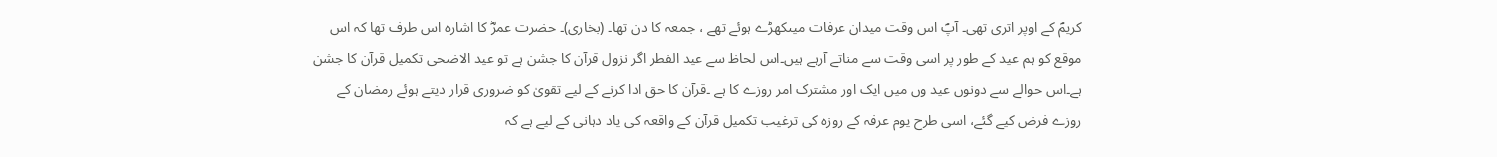کریمؐ کے اوپر اتری تھی۔ آپؐ اس وقت میدان عرفات میںکھڑے ہوئے تھے ، جمعہ کا دن تھا۔ (بخاری)۔ حضرت عمرؓ کا اشارہ اس طرف تھا کہ اس موقع کو ہم عید کے طور پر اسی وقت سے مناتے آرہے ہیں۔اس لحاظ سے عید الفطر اگر نزول قرآن کا جشن ہے تو عید الاضحی تکمیل قرآن کا جشن ہے۔اس حوالے سے دونوں عید وں میں ایک اور مشترک امر روزے کا ہے ۔قرآن کا حق ادا کرنے کے لیے تقویٰ کو ضروری قرار دیتے ہوئے رمضان کے روزے فرض کیے گئے، اسی طرح یوم عرفہ کے روزہ کی ترغیب تکمیل قرآن کے واقعہ کی یاد دہانی کے لیے ہے کہ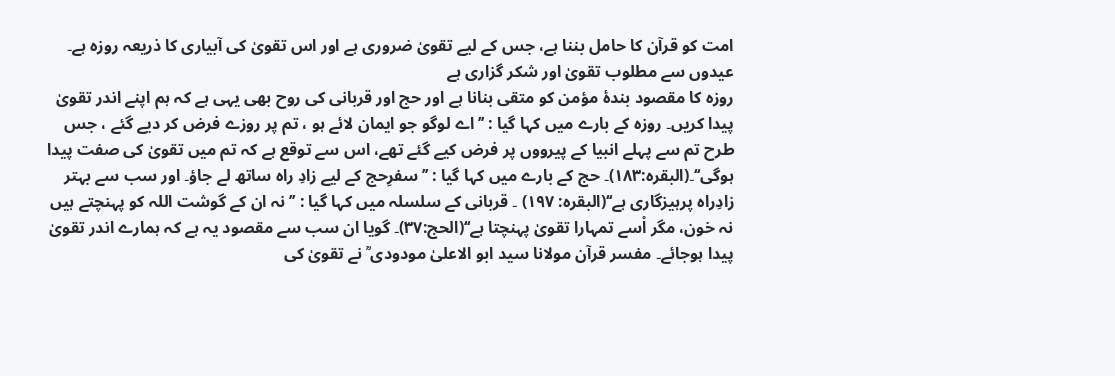امت کو قرآن کا حامل بننا ہے، جس کے لیے تقویٰ ضروری ہے اور اس تقویٰ کی آبیاری کا ذریعہ روزہ ہے۔
عیدوں سے مطلوب تقویٰ اور شکر گزاری ہے
روزہ کا مقصود بندۂ مؤمن کو متقی بنانا ہے اور حج اور قربانی کی روح بھی یہی ہے کہ ہم اپنے اندر تقویٰ پیدا کریں۔ روزہ کے بارے میں کہا گیا : ’’اے لوگو جو ایمان لائے ہو ، تم پر روزے فرض کر دیے گئے ، جس طرح تم سے پہلے انبیا کے پیرووں پر فرض کیے گئے تھے، اس سے توقع ہے کہ تم میں تقویٰ کی صفت پیدا ہوگی‘‘۔(البقرہ:۱۸۳)۔ حج کے بارے میں کہا گیا : ’’سفرِحج کے لیے زادِ راہ ساتھ لے جاؤ۔ اور سب سے بہتر زادِراہ پرہیزگاری ہے‘‘(البقرہ: ۱۹۷) ۔ قربانی کے سلسلہ میں کہا گیا : ’’نہ ان کے گوشت اللہ کو پہنچتے ہیں نہ خون، مگر اْسے تمہارا تقویٰ پہنچتا ہے‘‘(الحج:۳۷)۔ گویا ان سب سے مقصود یہ ہے کہ ہمارے اندر تقویٰ پیدا ہوجائے۔ مفسر قرآن مولانا سید ابو الاعلیٰ مودودی ؒ نے تقویٰ کی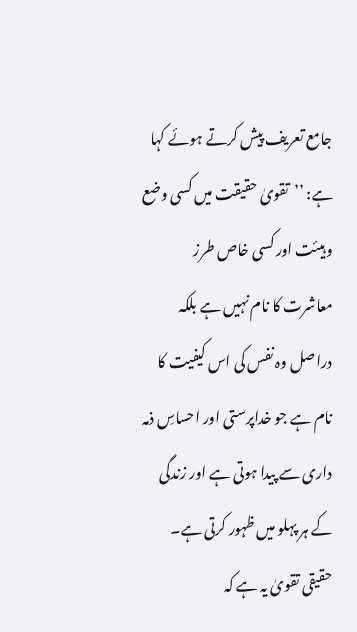جامع تعریف پیش کرتے ہوئے کہا ہے: ’’تقویٰ حقیقت میں کسی وضع و ہیئت اور کسی خاص طرز معاشرت کا نام نہیں ہے بلکہ دراصل وہ نفس کی اس کیفیت کا نام ہے جو خداپرستی اور احساسِ ذمہ داری سے پیدا ہوتی ہے اور زندگی کے ہر پہلو میں ظہور کرتی ہے۔ حقیقی تقویٰ یہ ہے کہ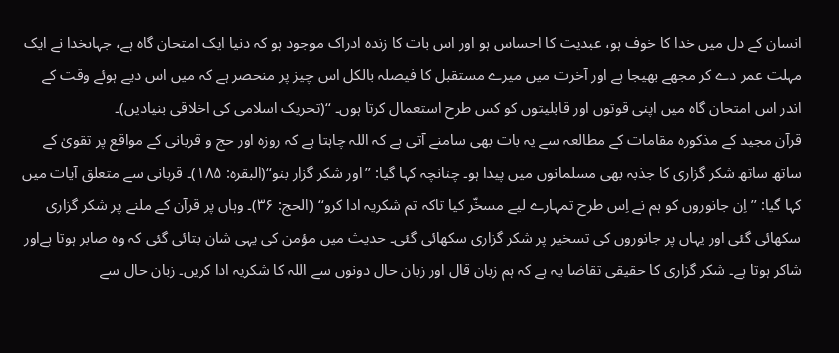انسان کے دل میں خدا کا خوف ہو، عبدیت کا احساس ہو اور اس بات کا زندہ ادراک موجود ہو کہ دنیا ایک امتحان گاہ ہے، جہاںخدا نے ایک مہلت عمر دے کر مجھے بھیجا ہے اور آخرت میں میرے مستقبل کا فیصلہ بالکل اس چیز پر منحصر ہے کہ میں اس دیے ہوئے وقت کے اندر اس امتحان گاہ میں اپنی قوتوں اور قابلیتوں کو کس طرح استعمال کرتا ہوں۔ ‘‘(تحریک اسلامی کی اخلاقی بنیادیں)۔
قرآن مجید کے مذکورہ مقامات کے مطالعہ سے یہ بات بھی سامنے آتی ہے کہ اللہ چاہتا ہے کہ روزہ اور حج و قربانی کے مواقع پر تقویٰ کے ساتھ ساتھ شکر گزاری کا جذبہ بھی مسلمانوں میں پیدا ہو۔ چنانچہ کہا گیا: ’’اور شکر گزار بنو‘‘(البقرہ: ۱۸۵)۔ قربانی سے متعلق آیات میں کہا گیا: ’’اِن جانوروں کو ہم نے اِس طرح تمہارے لیے مسخّر کیا تاکہ تم شکریہ ادا کرو‘‘ (الحج: ۳۶)۔ وہاں پر قرآن کے ملنے پر شکر گزاری سکھائی گئی اور یہاں پر جانوروں کی تسخیر پر شکر گزاری سکھائی گئی۔ حدیث میں مؤمن کی یہی شان بتائی گئی کہ وہ صابر ہوتا ہےاور شاکر ہوتا ہے۔ شکر گزاری کا حقیقی تقاضا یہ ہے کہ ہم زبان قال اور زبان حال دونوں سے اللہ کا شکریہ ادا کریں۔ زبان حال سے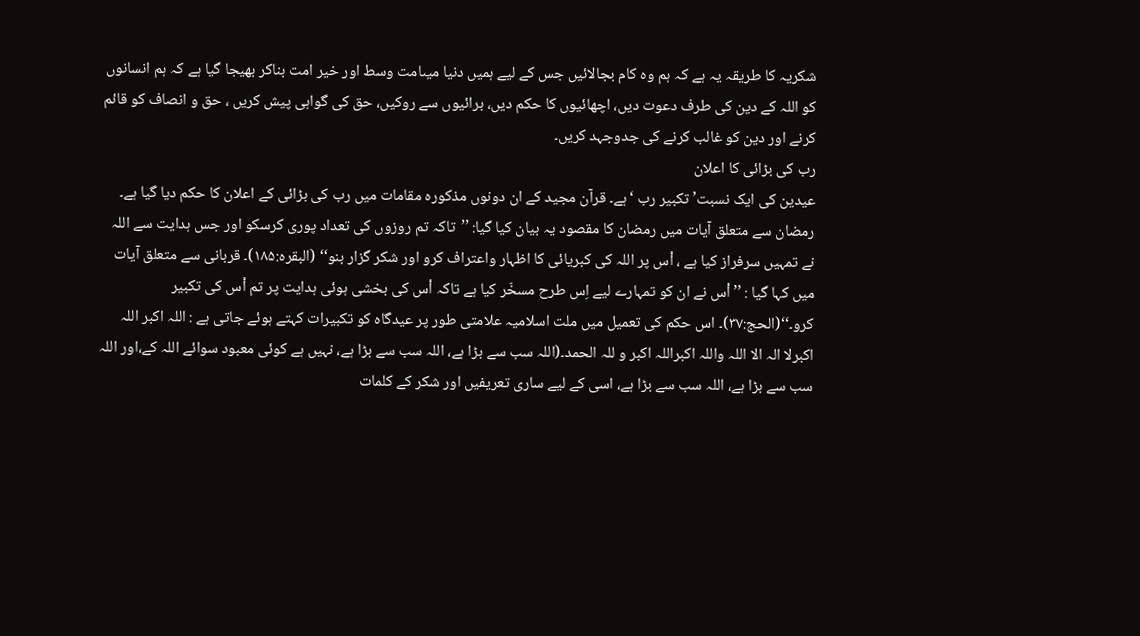شکریہ کا طریقہ یہ ہے کہ ہم وہ کام بجالائیں جس کے لیے ہمیں دنیا میںامت وسط اور خیر امت بناکر بھیجا گیا ہے کہ ہم انسانوں کو اللہ کے دین کی طرف دعوت دیں، اچھائیوں کا حکم دیں، برائیوں سے روکیں، حق کی گواہی پیش کریں ، حق و انصاف کو قائم کرنے اور دین کو غالب کرنے کی جدوجہد کریں۔
رب کی بڑائی کا اعلان
عیدین کی ایک نسبت’ تکبیر رب ‘ہے۔ قرآن مجید کے ان دونوں مذکورہ مقامات میں رب کی بڑائی کے اعلان کا حکم دیا گیا ہے۔ رمضان سے متعلق آیات میں رمضان کا مقصود یہ بیان کیا گیا: ’’تاکہ تم روزوں کی تعداد پوری کرسکو اور جس ہدایت سے اللہ نے تمہیں سرفراز کیا ہے ، اْس پر اللہ کی کبریائی کا اظہار واعتراف کرو اور شکر گزار بنو‘‘ (البقرہ:۱۸۵)۔ قربانی سے متعلق آیات میں کہا گیا : ’’اْس نے ان کو تمہارے لیے اِس طرح مسخّر کیا ہے تاکہ اْس کی بخشی ہوئی ہدایت پر تم اْس کی تکبیر کرو۔‘‘(الحج:۳۷)۔ اس حکم کی تعمیل میں ملت اسلامیہ علامتی طور پر عیدگاہ کو تکبیرات کہتے ہوئے جاتی ہے : اللہ اکبر اللہ اکبرلا الہ الا اللہ واللہ اکبراللہ اکبر و للہ الحمد۔(اللہ سب سے بڑا ہے، اللہ سب سے بڑا ہے، نہیں ہے کوئی معبود سوائے اللہ کے،اور اللہ سب سے بڑا ہے، اللہ سب سے بڑا ہے، اسی کے لیے ساری تعریفیں اور شکر کے کلمات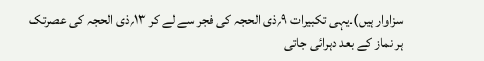سزاوار ہیں)۔یہی تکبیرات ۹؍ذی الحجہ کی فجر سے لے کر ۱۳؍ذی الحجہ کی عصرتک ہر نماز کے بعد دہرائی جاتی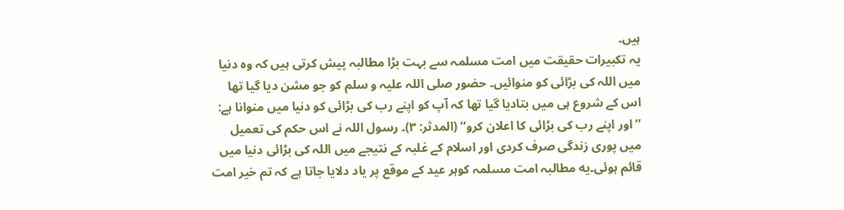ہیں۔
یہ تکبیرات حقیقت میں امت مسلمہ سے بہت بڑا مطالبہ پیش کرتی ہیں کہ وہ دنیا میں اللہ کی بڑائی کو منوائیں۔ حضور صلی اللہ علیہ و سلم کو جو مشن دیا گیا تھا اس کے شروع ہی میں بتادیا گیا تھا کہ آپ کو اپنے رب کی بڑائی کو دنیا میں منوانا ہے: ’’اور اپنے رب کی بڑائی کا اعلان کرو‘‘ (المدثر: ۳)۔ رسول اللہ نے اس حکم کی تعمیل میں پوری زندگی صرف کردی اور اسلام کے غلبہ کے نتیجے میں اللہ کی بڑائی دنیا میں قائم ہوئی۔یه مطالبہ امت مسلمہ کوہر عید کے موقع پر یاد دلایا جاتا ہے کہ تم خیر امت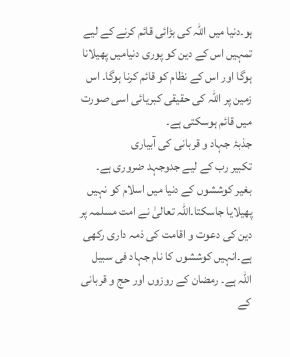ہو۔دنیا میں اللہ کی بڑائی قائم کرنے کے لیے تمہیں اس کے دین کو پوری دنیامیں پھیلانا ہوگا اور اس کے نظام کو قائم کرنا ہوگا۔ اس زمین پر اللہ کی حقیقی کبریائی اسی صورت میں قائم ہوسکتی ہے۔
جذبۂ جہاد و قربانی کی آبیاری
تکبیر رب کے لیے جدوجہد ضروری ہے۔ بغیر کوششوں کے دنیا میں اسلام کو نہیں پھیلایا جاسکتا۔اللہ تعالیٰ نے امت مسلمہ پر دین کی دعوت و اقامت کی ذمہ داری رکھی ہے۔انہیں کوششوں کا نام جہاد فی سبیل اللہ ہے۔ رمضان کے روزوں اور حج و قربانی کے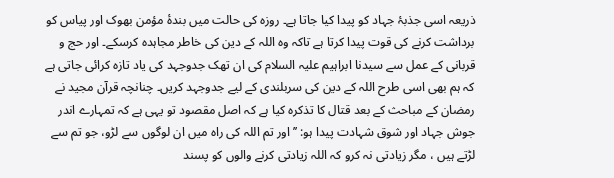ذریعہ اسی جذبۂ جہاد کو پیدا کیا جاتا ہے۔ روزہ کی حالت میں بندۂ مؤمن بھوک اور پیاس کو برداشت کرنے کی قوت پیدا کرتا ہے تاکہ وہ اللہ کے دین کی خاطر مجاہدہ کرسکے۔ اور حج و قربانی کے عمل سے سیدنا ابراہیم علیہ السلام کی ان تھک جدوجہد کی یاد تازہ کرائی جاتی ہے کہ ہم بھی اسی طرح اللہ کے دین کی سربلندی کے لیے جدوجہد کریں۔ چنانچہ قرآن مجید نے رمضان کے مباحث کے بعد قتال کا تذکرہ کیا ہے کہ اصل مقصود تو یہی ہے کہ تمہارے اندر جوش جہاد اور شوق شہادت پیدا ہو: ’’اور تم اللہ کی راہ میں ان لوگوں سے لڑو، جو تم سے لڑتے ہیں ، مگر زیادتی نہ کرو کہ اللہ زیادتی کرنے والوں کو پسند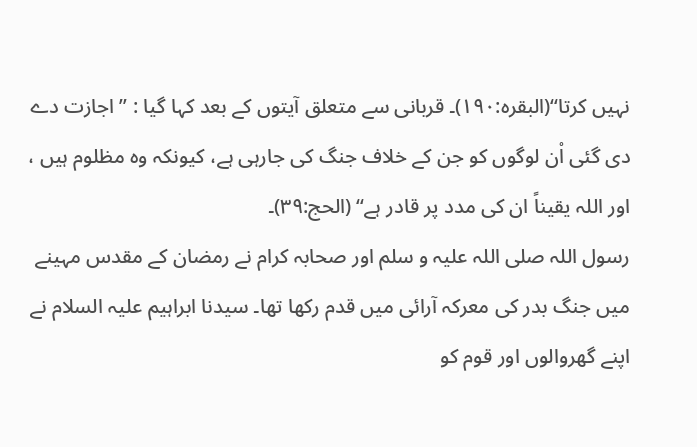نہیں کرتا‘‘(البقرہ:۱۹۰)۔ قربانی سے متعلق آیتوں کے بعد کہا گیا : ’’اجازت دے دی گئی اْن لوگوں کو جن کے خلاف جنگ کی جارہی ہے، کیونکہ وہ مظلوم ہیں ، اور اللہ یقیناً ان کی مدد پر قادر ہے‘‘ (الحج:۳۹)۔
رسول اللہ صلی اللہ علیہ و سلم اور صحابہ کرام نے رمضان کے مقدس مہینے میں جنگ بدر کی معرکہ آرائی میں قدم رکھا تھا۔ سیدنا ابراہیم علیہ السلام نے اپنے گھروالوں اور قوم کو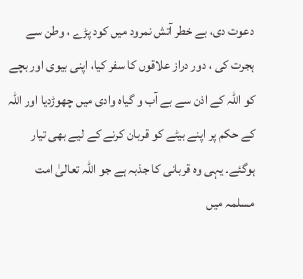دعوت دی، بے خطر آتش نمرود میں کود پڑے ، وطن سے ہجرت کی ، دور دراز علاقوں کا سفر کیا، اپنی بیوی اور بچے کو اللہ کے اذن سے بے آب و گیاہ وادی میں چھوڑدیا اور اللہ کے حکم پر اپنے بیٹے کو قربان کرنے کے لیے بھی تیار ہوگئے۔ یہی وہ قربانی کا جذبہ ہے جو اللہ تعالیٰ امت مسلمہ میں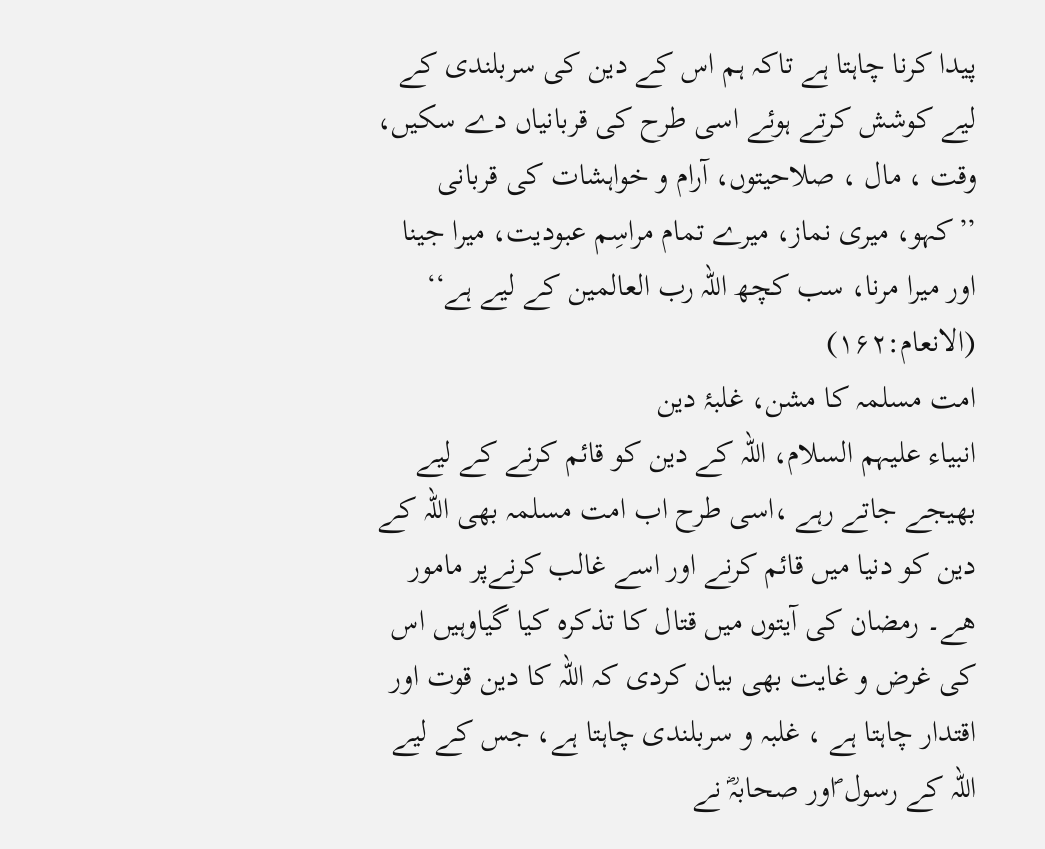پیدا کرنا چاہتا ہے تاکہ ہم اس کے دین کی سربلندی کے لیے کوشش کرتے ہوئے اسی طرح کی قربانیاں دے سکیں، وقت ، مال ، صلاحیتوں، آرام و خواہشات کی قربانی ’’کہو، میری نماز، میرے تمام مراسِم عبودیت، میرا جینا اور میرا مرنا، سب کچھ اللہ رب العالمین کے لیے ہے‘‘ (الانعام:۱۶۲)
امت مسلمہ کا مشن، غلبۂ دین
انبیاء علیہم السلام، اللہ کے دین کو قائم کرنے کے لیے بھیجے جاتے رہے ،اسی طرح اب امت مسلمہ بھی اللہ کے دین کو دنیا میں قائم کرنے اور اسے غالب کرنےپر مامور هے۔ رمضان کی آیتوں میں قتال کا تذکرہ کیا گیاوہیں اس کی غرض و غایت بھی بیان کردی کہ اللہ کا دین قوت اور اقتدار چاہتا ہے ، غلبہ و سربلندی چاہتا ہے، جس کے لیے اللہ کے رسول ؐاور صحابہؓ نے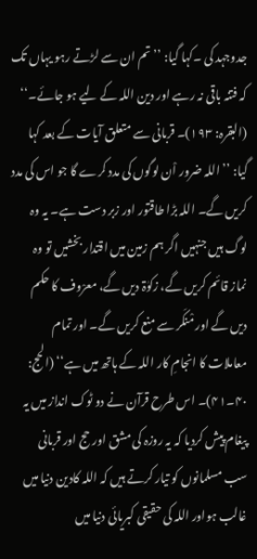جدوجہد کی ۔کہا گیا: ’’تم ان سے لڑتے رہو یہاں تک کہ فتنہ باقی نہ رہے اور دین اللہ کے لیے ہو جائے۔‘‘ (البقرہ: ۱۹۳)۔ قربانی سے متعلق آیات کے بعد کہا گیا: ’’اللہ ضرور اْن لوگوں کی مدد کرے گا جو اس کی مدد کریں گے۔ اللہ بڑا طاقتور اور زبر دست ہے۔ یہ وہ لوگ ہیں جنہیں اگر ہم زمین میں اقتدار بخشیں تو وہ نماز قائم کریں گے، زکوٰۃ دیں گے، معرْوف کا حکم دیں گے اور مْنکَر سے منع کریں گے۔ اور تمام معاملات کا انجامِ کار اللہ کے ہاتھ میں ہے‘‘ (الحج: ۴۰۔۴۱)۔ اس طرح قرآن نے دو ٹوک انداز میں یہ پیغام پیش کردیا کہ یہ روزہ کی مشق اور حج اور قربانی سب مسلمانوں کو تیار کرتے ہیں کہ اللہ کادین دنیا میں غالب ہواور اللہ کی حقیقی کبریائی دنیا میں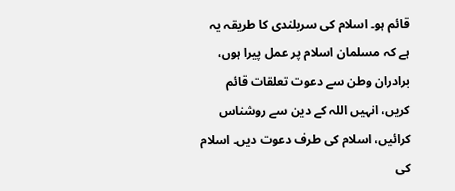قائم ہو۔ اسلام کی سربلندی کا طریقہ یہ ہے کہ مسلمان اسلام پر عمل پیرا ہوں، برادران وطن سے دعوت تعلقات قائم کریں، انہیں اللہ کے دین سے روشناس کرائیں، اسلام کی طرف دعوت دیں۔ اسلام کی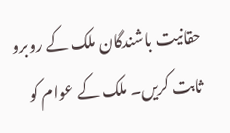حقانیت باشندگان ملک کے روبرو ثابت کریں۔ ملک کے عوام کو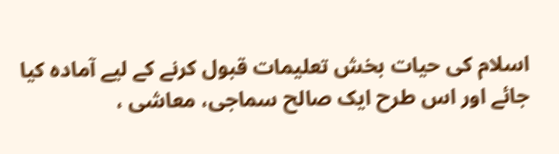اسلام کی حیات بخش تعلیمات قبول کرنے کے لیے آمادہ کیا جائے اور اس طرح ایک صالح سماجی، معاشی ،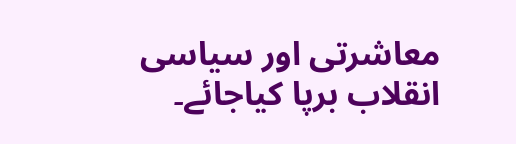معاشرتی اور سیاسی انقلاب برپا کیاجائے۔